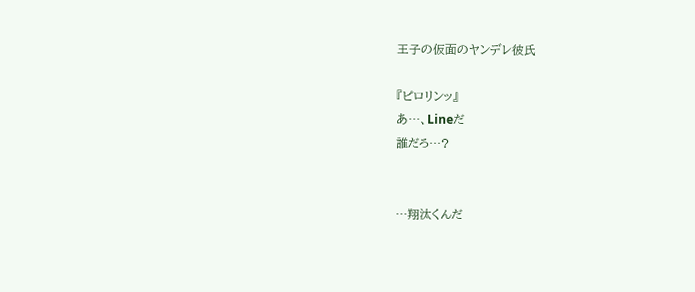王子の仮面のヤンデレ彼氏

『ピロリンッ』
あ…、Lineだ
誰だろ…?


…翔汰くんだ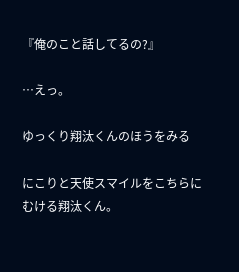『俺のこと話してるの?』

…えっ。

ゆっくり翔汰くんのほうをみる

にこりと天使スマイルをこちらにむける翔汰くん。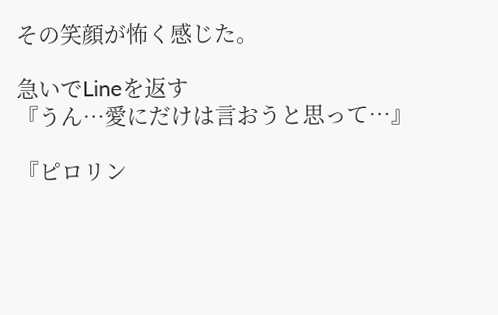その笑顔が怖く感じた。

急いでLineを返す
『うん…愛にだけは言おうと思って…』

『ピロリン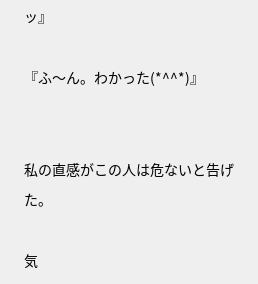ッ』

『ふ〜ん。わかった(*^^*)』


私の直感がこの人は危ないと告げた。

気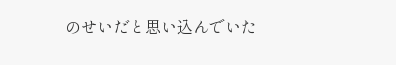のせいだと思い込んでいた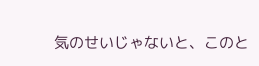気のせいじゃないと、このと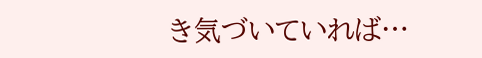き気づいていれば…